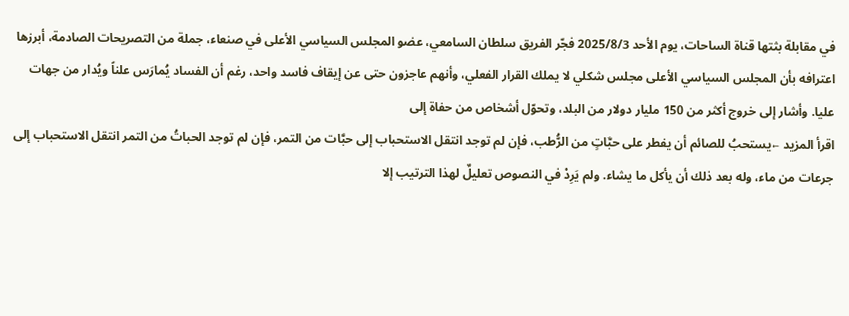في مقابلة بثتها قناة الساحات، يوم الأحد 2025/8/3 فجّر الفريق سلطان السامعي، عضو المجلس السياسي الأعلى في صنعاء، جملة من التصريحات الصادمة، أبرزها اعترافه بأن المجلس السياسي الأعلى مجلس شكلي لا يملك القرار الفعلي، وأنهم عاجزون حتى عن إيقاف فاسد واحد، رغم أن الفساد يُمارَس علناً ويُدار من جهات عليا. وأشار إلى خروج أكثر من 150 مليار دولار من البلد، وتحوّل أشخاص من حفاة إلى
اقرأ المزيد ←يستحبُ للصائم أن يفطر على حبَّاتٍ من الرُّطب، فإن لم توجد انتقل الاستحباب إلى حبَّات من التمر، فإن لم توجد الحباتُ من التمر انتقل الاستحباب إلى جرعات من ماء، وله بعد ذلك أن يأكل ما يشاء. ولم يَرِدْ في النصوص تعليلٌ لهذا الترتيب إلا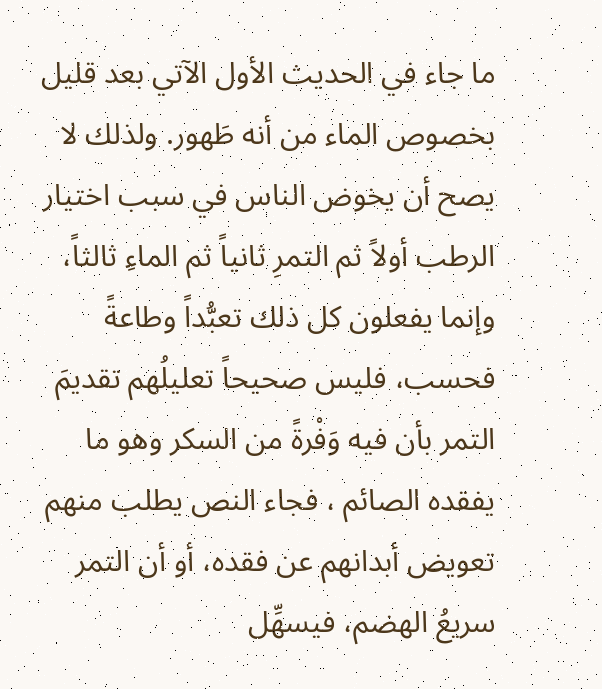ما جاء في الحديث الأول الآتي بعد قليل بخصوص الماء من أنه طَهور. ولذلك لا يصح أن يخوض الناس في سبب اختيار الرطب أولاً ثم التمرِ ثانياً ثم الماءِ ثالثاً، وإنما يفعلون كل ذلك تعبُّداً وطاعةً فحسب، فليس صحيحاً تعليلُهم تقديمَ التمر بأن فيه وَفْرةً من السكر وهو ما يفقده الصائم ، فجاء النص يطلب منهم تعويض أبدانهم عن فقده، أو أن التمر سريعُ الهضم، فيسهِّل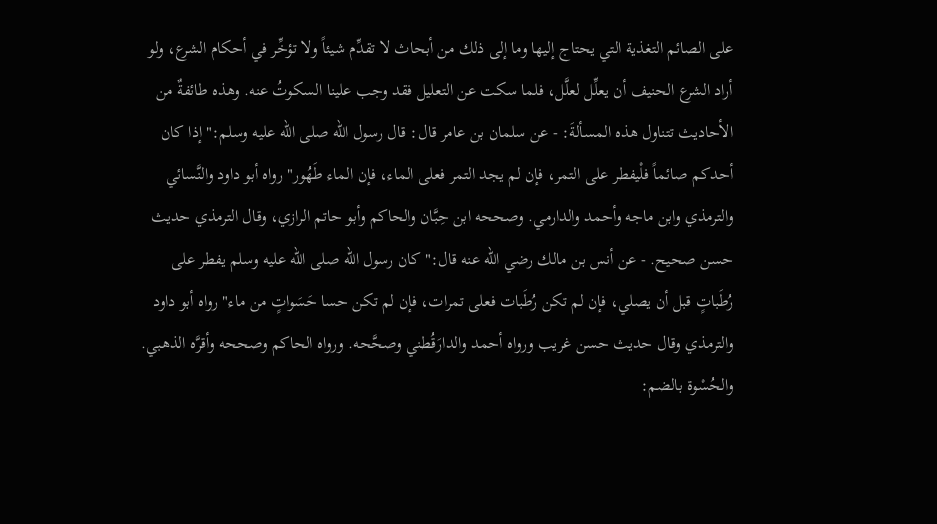على الصائم التغذية التي يحتاج إليها وما إلى ذلك من أبحاث لا تقدِّم شيئاً ولا تؤخِّر في أحكام الشرع، ولو أراد الشرع الحنيف أن يعلِّل لعلَّل، فلما سكت عن التعليل فقد وجب علينا السكوتُ عنه. وهذه طائفةٌ من الأحاديث تتناول هذه المسألةَ: - عن سلمان بن عامر قال: قال رسول الله صلى الله عليه وسلم:" إذا كان أحدكم صائماً فلْيفطر على التمر، فإن لم يجد التمر فعلى الماء، فإن الماء طَهُور" رواه أبو داود والنَّسائي والترمذي وابن ماجه وأحمد والدارمي. وصححه ابن حِبَّان والحاكم وأبو حاتم الرازي، وقال الترمذي حديث حسن صحيح. - عن أنس بن مالك رضي الله عنه قال:" كان رسول الله صلى الله عليه وسلم يفطر على رُطَباتٍ قبل أن يصلي، فإن لم تكن رُطَبات فعلى تمرات، فإن لم تكن حسا حَسَواتٍ من ماء" رواه أبو داود والترمذي وقال حديث حسن غريب ورواه أحمد والدارَقُطني وصحَّحه. ورواه الحاكم وصححه وأقرَّه الذهبي. والحُسْوة بالضم: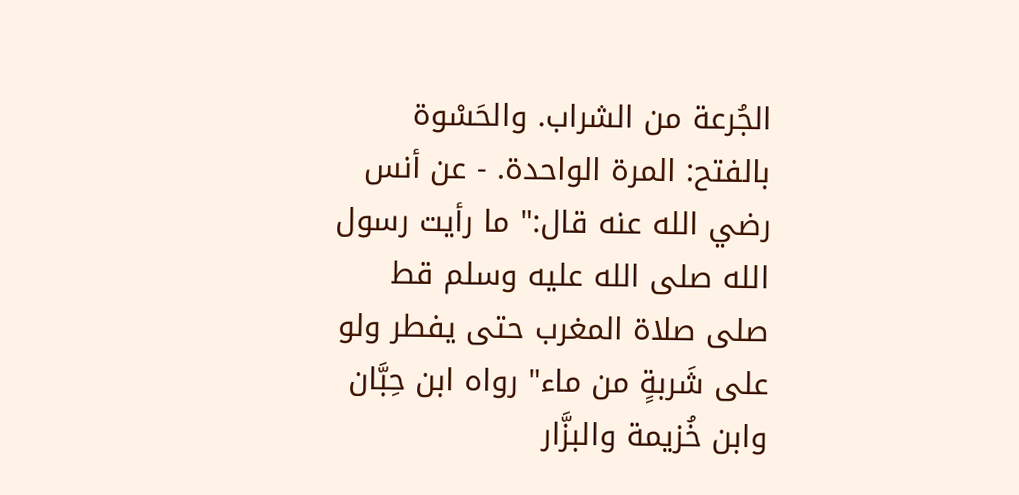الجُرعة من الشراب. والحَسْوة بالفتح: المرة الواحدة. - عن أنس رضي الله عنه قال:" ما رأيت رسول الله صلى الله عليه وسلم قط صلى صلاة المغرب حتى يفطر ولو على شَربةٍ من ماء" رواه ابن حِبَّان وابن خُزيمة والبزَّار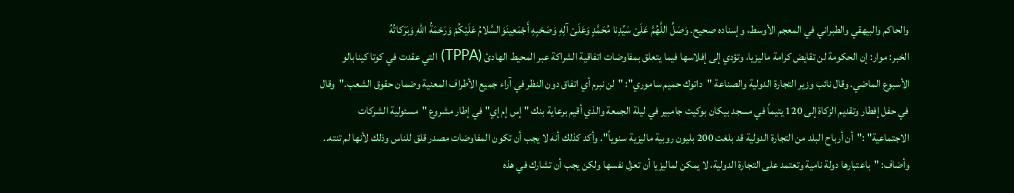والحاكم والبيهقي والطبراني في المعجم الأوسط، وإسناده صحيح. وَصَلِّ اللَّهُمَّ عَلَىْ سَيِّدِنا مُحَمَّدٍ وَعَلَىْ آلِهِ وَصَحْبِهِ أَجْمَعِينَوَالسَّلامُ عَلَيْكُمْ وَرَحْمَةُ اللهِ وَبَرَكاتُهُ
الخبر: موار: إن الحكومة لن تقايض كرامة ماليزيا، وتؤدي إلى إفلاسها فيما يتعلق بمفاوضات اتفاقية الشراكة عبر المحيط الهادئ (TPPA) التي عقدت في كوتا كينابالو الأسبوع الماضي. وقال نائب وزير التجارة الدولية والصناعة "داتوك حميم ساموري": "لن نبرم أي اتفاق دون النظر في آراء جميع الأطراف المعنية وضمان حقوق الشعب."وقال في حفل إفطار وتقديم الزكاة إلى 120 يتيماً في مسجد بيكان بوكيت جامبير في ليلة الجمعة والذي أقيم برعاية بنك "إس إم إي" في إطار مشروع "مسئولية الشركات الاجتماعية" :"أن أرباح البلد من التجارة الدولية قد بلغت 200 بليون روبية ماليزية سنوياً". وأكد كذلك أنه لا يجب أن تكون المفاوضات مصدر قلق للناس وذلك لأنها لم تنته.. وأضاف: "باعتبارها دولة نامية وتعتمد على التجارة الدولية، لا يمكن لماليزيا أن تعزل نفسها ولكن يجب أن تشارك في هذه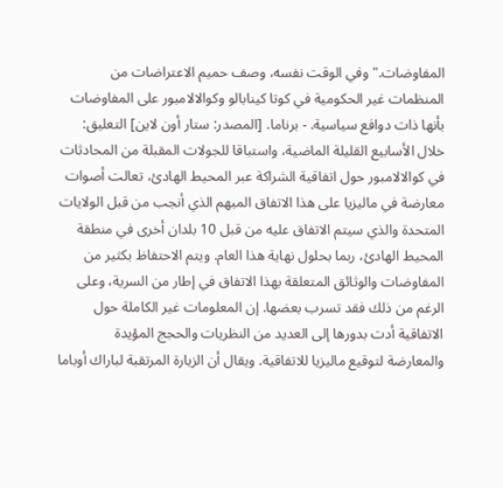المفاوضات." وفي الوقت نفسه، وصف حميم الاعتراضات من المنظمات غير الحكومية في كوتا كينابالو وكوالالامبور على المفاوضات بأنها ذات دوافع سياسية. - برناما. [المصدر: ستار أون لاين] التعليق: خلال الأسابيع القليلة الماضية، واستباقا للجولات المقبلة من المحادثات في كوالالامبور حول اتفاقية الشراكة عبر المحيط الهادئ، تعالت أصوات معارضة في ماليزيا على هذا الاتفاق المبهم الذي أنجب من قبل الولايات المتحدة والذي سيتم الاتفاق عليه من قبل 10 بلدان أخرى في منطقة المحيط الهادئ، ربما بحلول نهاية هذا العام. ويتم الاحتفاظ بكثير من المفاوضات والوثائق المتعلقة بهذا الاتفاق في إطار من السرية، وعلى الرغم من ذلك فقد تسرب بعضها. إن المعلومات غير الكاملة حول الاتفاقية أدت بدورها إلى العديد من النظريات والحجج المؤيدة والمعارضة لتوقيع ماليزيا للاتفاقية. ويقال أن الزيارة المرتقبة لباراك أوباما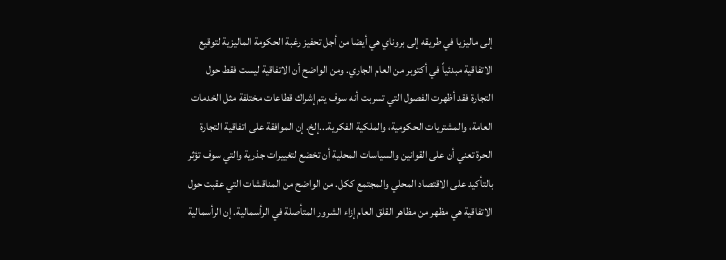إلى ماليزيا في طريقه إلى بروناي هي أيضا من أجل تحفيز رغبة الحكومة الماليزية لتوقيع الاتفاقية مبدئياً في أكتوبر من العام الجاري. ومن الواضح أن الاتفاقية ليست فقط حول التجارة فقد أظهرت الفصول التي تسربت أنه سوف يتم إشراك قطاعات مختلفة مثل الخدمات العامة، والمشتريات الحكومية، والملكية الفكرية...إلخ. إن الموافقة على اتفاقية التجارة الحرة تعني أن على القوانين والسياسات المحلية أن تخضع لتغييرات جذرية والتي سوف تؤثر بالتأكيد على الاقتصاد المحلي والمجتمع ككل. من الواضح من المناقشات التي عقبت حول الاتفاقية هي مظهر من مظاهر القلق العام إزاء الشرور المتأصلة في الرأسمالية. إن الرأسمالية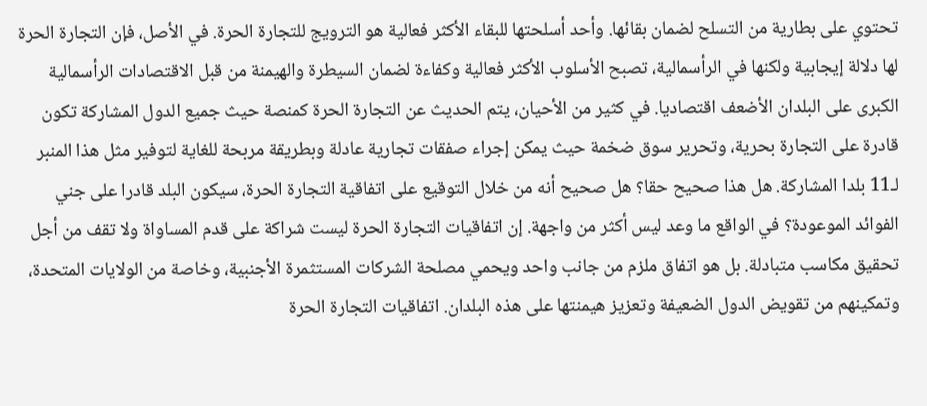تحتوي على بطارية من التسلح لضمان بقائها. وأحد أسلحتها للبقاء الأكثر فعالية هو الترويج للتجارة الحرة. في الأصل، فإن التجارة الحرة لها دلالة إيجابية ولكنها في الرأسمالية، تصبح الأسلوب الأكثر فعالية وكفاءة لضمان السيطرة والهيمنة من قبل الاقتصادات الرأسمالية الكبرى على البلدان الأضعف اقتصاديا. في كثير من الأحيان، يتم الحديث عن التجارة الحرة كمنصة حيث جميع الدول المشاركة تكون قادرة على التجارة بحرية، وتحرير سوق ضخمة حيث يمكن إجراء صفقات تجارية عادلة وبطريقة مربحة للغاية لتوفير مثل هذا المنبر لـ11 بلدا المشاركة. هل هذا صحيح حقا؟ هل صحيح أنه من خلال التوقيع على اتفاقية التجارة الحرة، سيكون البلد قادرا على جني الفوائد الموعودة؟ في الواقع ما وعد ليس أكثر من واجهة. إن اتفاقيات التجارة الحرة ليست شراكة على قدم المساواة ولا تقف من أجل تحقيق مكاسب متبادلة. بل هو اتفاق ملزم من جانب واحد ويحمي مصلحة الشركات المستثمرة الأجنبية، وخاصة من الولايات المتحدة، وتمكينهم من تقويض الدول الضعيفة وتعزيز هيمنتها على هذه البلدان. اتفاقيات التجارة الحرة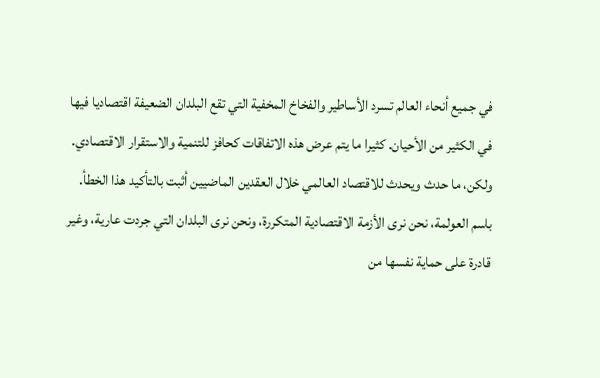في جميع أنحاء العالم تسرد الأساطير والفخاخ المخفية التي تقع البلدان الضعيفة اقتصاديا فيها في الكثير من الأحيان. كثيرا ما يتم عرض هذه الاتفاقات كحافز للتنمية والاستقرار الاقتصادي. ولكن، ما حدث ويحدث للاقتصاد العالمي خلال العقدين الماضيين أثبت بالتأكيد هذا الخطأ. باسم العولمة، نحن نرى الأزمة الاقتصادية المتكررة، ونحن نرى البلدان التي جردت عارية، وغير قادرة على حماية نفسها من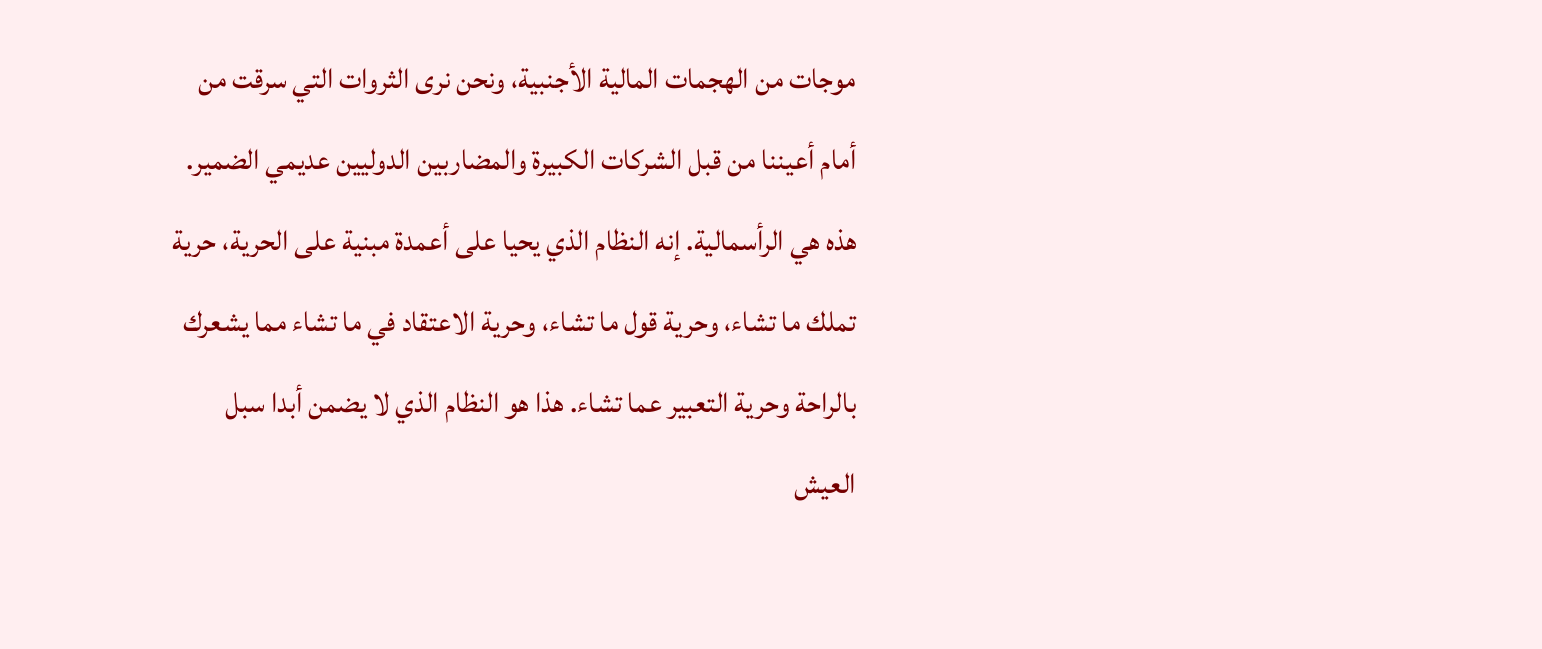موجات من الهجمات المالية الأجنبية، ونحن نرى الثروات التي سرقت من أمام أعيننا من قبل الشركات الكبيرة والمضاربين الدوليين عديمي الضمير. هذه هي الرأسمالية. إنه النظام الذي يحيا على أعمدة مبنية على الحرية، حرية تملك ما تشاء، وحرية قول ما تشاء، وحرية الاعتقاد في ما تشاء مما يشعرك بالراحة وحرية التعبير عما تشاء. هذا هو النظام الذي لا يضمن أبدا سبل العيش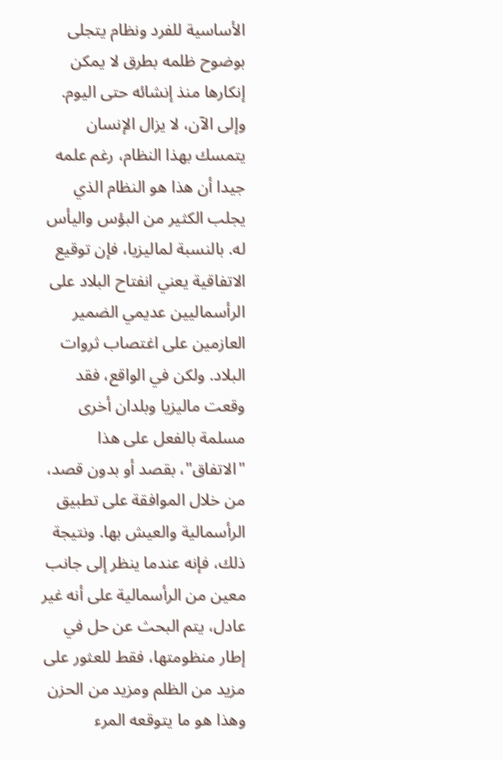الأساسية للفرد ونظام يتجلى بوضوح ظلمه بطرق لا يمكن إنكارها منذ إنشائه حتى اليوم. وإلى الآن، لا يزال الإنسان يتمسك بهذا النظام، رغم علمه جيدا أن هذا هو النظام الذي يجلب الكثير من البؤس واليأس له. بالنسبة لماليزيا، فإن توقيع الاتفاقية يعني انفتاح البلاد على الرأسماليين عديمي الضمير العازمين على اغتصاب ثروات البلاد. ولكن في الواقع، فقد وقعت ماليزيا وبلدان أخرى مسلمة بالفعل على هذا "الاتفاق"، بقصد أو بدون قصد، من خلال الموافقة على تطبيق الرأسمالية والعيش بها. ونتيجة ذلك، فإنه عندما ينظر إلى جانب معين من الرأسمالية على أنه غير عادل، يتم البحث عن حل في إطار منظومتها، فقط للعثور على مزيد من الظلم ومزيد من الحزن وهذا هو ما يتوقعه المرء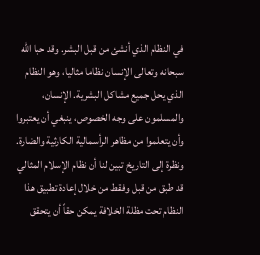في النظام الذي أنشئ من قبل البشر. وقد حبا الله سبحانه وتعالى الإنسان نظاما مثاليا، وهو النظام الذي يحل جميع مشاكل البشرية. الإنسان، والمسلمون على وجه الخصوص، ينبغي أن يعتبروا وأن يتعلموا من مظاهر الرأسمالية الكارثية والضارة. ونظرة إلى التاريخ تبين لنا أن نظام الإسلام المثالي قد طبق من قبل وفقط من خلال إعادة تطبيق هذا النظام تحت مظلة الخلافة يمكن حقاً أن يتحقق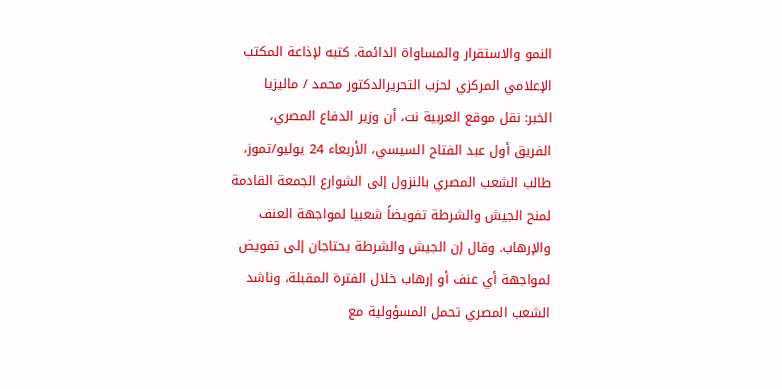النمو والاستقرار والمساواة الدائمة. كتبه لإذاعة المكتب الإعلامي المركزي لحزب التحريرالدكتور محمد / ماليزيا
الخبر: نقل موقع العربية نت، أن وزير الدفاع المصري، الفريق أول عبد الفتاح السيسي، الأربعاء 24 يوليو/تموز، طالب الشعب المصري بالنزول إلى الشوارع الجمعة القادمة لمنح الجيش والشرطة تفويضاً شعبيا لمواجهة العنف والإرهاب. وقال إن الجيش والشرطة يحتاجان إلى تفويض لمواجهة أي عنف أو إرهاب خلال الفترة المقبلة، وناشد الشعب المصري تحمل المسؤولية مع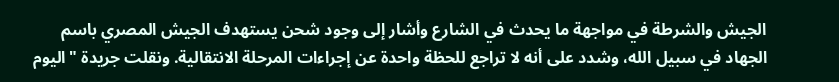الجيش والشرطة في مواجهة ما يحدث في الشارع وأشار إلى وجود شحن يستهدف الجيش المصري باسم الجهاد في سبيل الله، وشدد على أنه لا تراجع للحظة واحدة عن إجراءات المرحلة الانتقالية. ونقلت جريدة "اليوم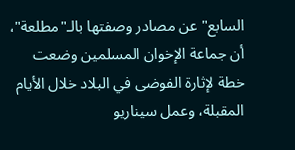السابع" عن مصادر وصفتها بالـ"مطلعة"، أن جماعة الإخوان المسلمين وضعت خطة لإثارة الفوضى في البلاد خلال الأيام المقبلة، وعمل سيناريو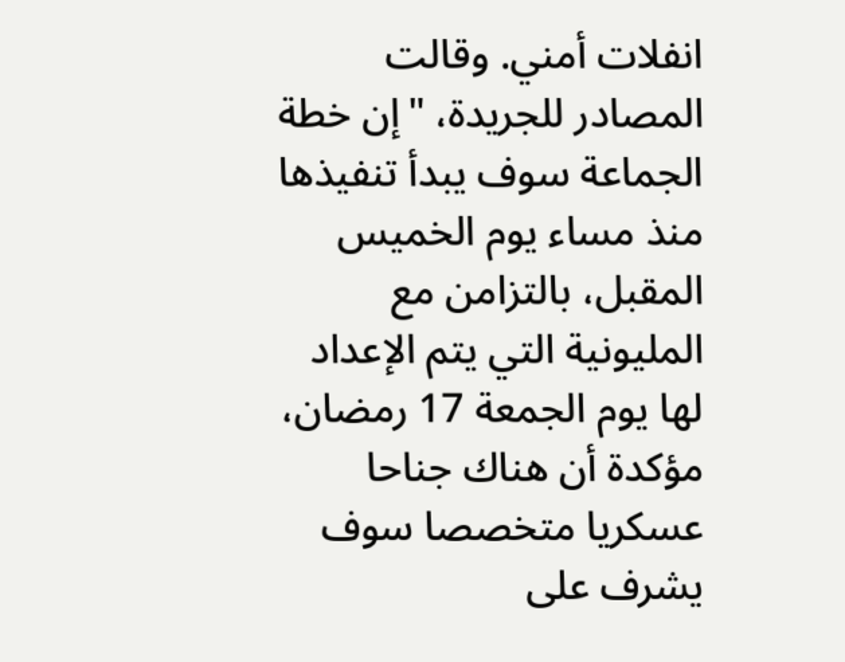انفلات أمني. وقالت المصادر للجريدة، "إن خطة الجماعة سوف يبدأ تنفيذها منذ مساء يوم الخميس المقبل، بالتزامن مع المليونية التي يتم الإعداد لها يوم الجمعة 17 رمضان، مؤكدة أن هناك جناحا عسكريا متخصصا سوف يشرف على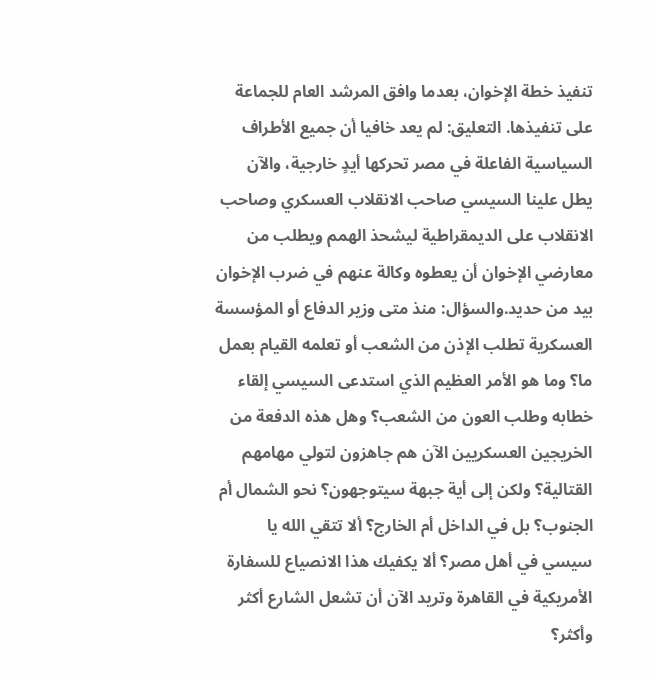تنفيذ خطة الإخوان، بعدما وافق المرشد العام للجماعة على تنفيذها. التعليق: لم يعد خافيا أن جميع الأطراف السياسية الفاعلة في مصر تحركها أيدٍ خارجية، والآن يطل علينا السيسي صاحب الانقلاب العسكري وصاحب الانقلاب على الديمقراطية ليشحذ الهمم ويطلب من معارضي الإخوان أن يعطوه وكالة عنهم في ضرب الإخوان بيد من حديد.والسؤال: منذ متى وزير الدفاع أو المؤسسة العسكرية تطلب الإذن من الشعب أو تعلمه القيام بعمل ما؟ وما هو الأمر العظيم الذي استدعى السيسي إلقاء خطابه وطلب العون من الشعب؟ وهل هذه الدفعة من الخريجين العسكريين الآن هم جاهزون لتولي مهامهم القتالية؟ ولكن إلى أية جبهة سيتوجهون؟ نحو الشمال أم الجنوب؟ بل في الداخل أم الخارج؟ ألا تتقي الله يا سيسي في أهل مصر؟ ألا يكفيك هذا الانصياع للسفارة الأمريكية في القاهرة وتريد الآن أن تشعل الشارع أكثر وأكثر؟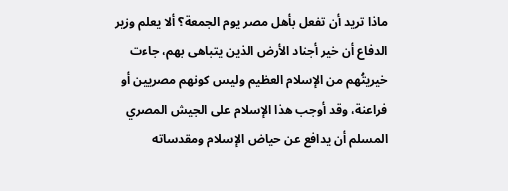ماذا تريد أن تفعل بأهل مصر يوم الجمعة؟ ألا يعلم وزير الدفاع أن خير أجناد الأرض الذين يتباهى بهم، جاءت خيريتُهم من الإسلام العظيم وليس كونهم مصريين أو فراعنة، وقد أوجب هذا الإسلام على الجيش المصري المسلم أن يدافع عن حياض الإسلام ومقدساته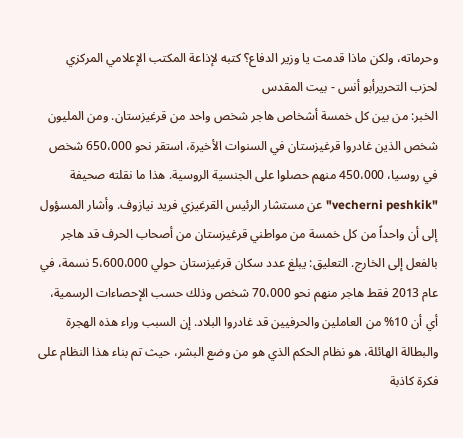وحرماته، ولكن ماذا قدمت يا وزير الدفاع؟ كتبه لإذاعة المكتب الإعلامي المركزي لحزب التحريرأبو أنس - بيت المقدس
الخبر: من بين كل خمسة أشخاص هاجر شخص واحد من قرغيزستان. ومن المليون شخص الذين غادروا قرغيزستان في السنوات الأخيرة، استقر نحو 650،000 شخص في روسيا، 450،000 منهم حصلوا على الجنسية الروسية. هذا ما نقلته صحيفة "vecherni peshkik" عن مستشار الرئيس القرغيزي فريد نيازوف. وأشار المسؤول إلى أن واحداً من كل خمسة من مواطني قرغيزستان من أصحاب الحرف قد هاجر بالفعل إلى الخارج. التعليق: يبلغ عدد سكان قرغيزستان حولي 5،600،000 نسمة، في عام 2013 فقط هاجر منهم نحو 70،000 شخص وذلك حسب الإحصاءات الرسمية، أي أن 10% من العاملين والحرفيين قد غادروا البلاد. إن السبب وراء هذه الهجرة والبطالة الهائلة، هو نظام الحكم الذي هو من وضع البشر، حيث تم بناء هذا النظام على فكرة كاذبة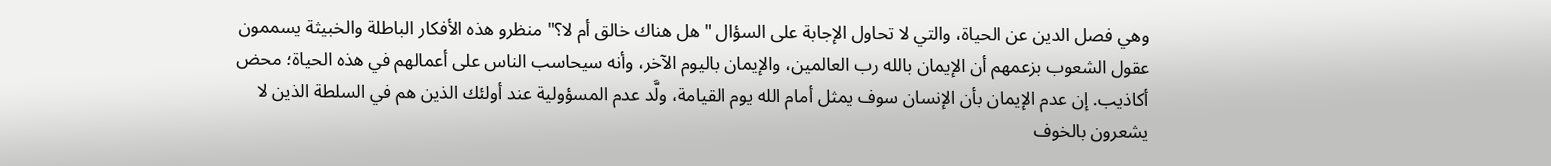وهي فصل الدين عن الحياة، والتي لا تحاول الإجابة على السؤال "هل هناك خالق أم لا؟" منظرو هذه الأفكار الباطلة والخبيثة يسممون عقول الشعوب بزعمهم أن الإيمان بالله رب العالمين، والإيمان باليوم الآخر، وأنه سيحاسب الناس على أعمالهم في هذه الحياة؛ محض أكاذيب. إن عدم الإيمان بأن الإنسان سوف يمثل أمام الله يوم القيامة، ولَّد عدم المسؤولية عند أولئك الذين هم في السلطة الذين لا يشعرون بالخوف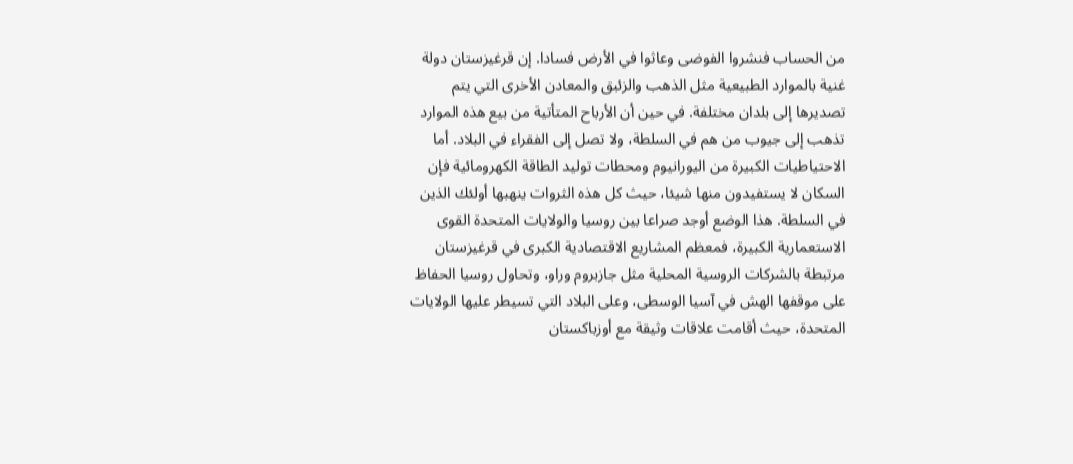من الحساب فنشروا الفوضى وعاثوا في الأرض فسادا. إن قرغيزستان دولة غنية بالموارد الطبيعية مثل الذهب والزئبق والمعادن الأخرى التي يتم تصديرها إلى بلدان مختلفة. في حين أن الأرباح المتأتية من بيع هذه الموارد تذهب إلى جيوب من هم في السلطة، ولا تصل إلى الفقراء في البلاد. أما الاحتياطيات الكبيرة من اليورانيوم ومحطات توليد الطاقة الكهرومائية فإن السكان لا يستفيدون منها شيئا، حيث كل هذه الثروات ينهبها أولئك الذين في السلطة. هذا الوضع أوجد صراعا بين روسيا والولايات المتحدة القوى الاستعمارية الكبيرة، فمعظم المشاريع الاقتصادية الكبرى في قرغيزستان مرتبطة بالشركات الروسية المحلية مثل جازبروم وراو، وتحاول روسيا الحفاظ على موقفها الهش في آسيا الوسطى، وعلى البلاد التي تسيطر عليها الولايات المتحدة، حيث أقامت علاقات وثيقة مع أوزباكستان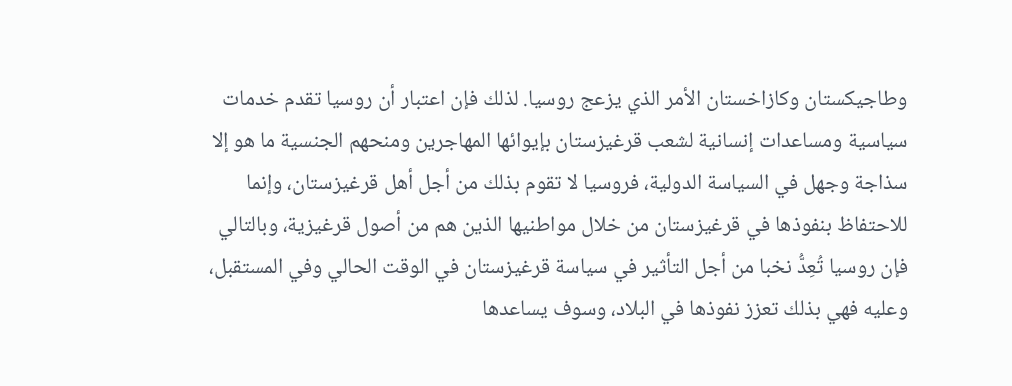وطاجيكستان وكازاخستان الأمر الذي يزعج روسيا. لذلك فإن اعتبار أن روسيا تقدم خدمات سياسية ومساعدات إنسانية لشعب قرغيزستان بإيوائها المهاجرين ومنحهم الجنسية ما هو إلا سذاجة وجهل في السياسة الدولية، فروسيا لا تقوم بذلك من أجل أهل قرغيزستان، وإنما للاحتفاظ بنفوذها في قرغيزستان من خلال مواطنيها الذين هم من أصول قرغيزية، وبالتالي فإن روسيا تُعِدُّ نخبا من أجل التأثير في سياسة قرغيزستان في الوقت الحالي وفي المستقبل، وعليه فهي بذلك تعزز نفوذها في البلاد، وسوف يساعدها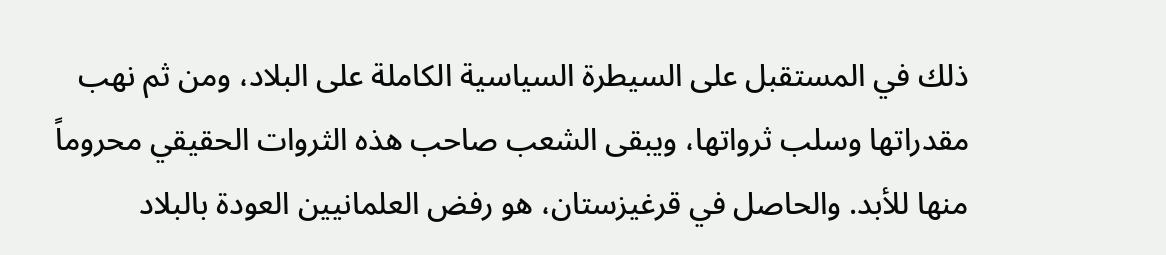ذلك في المستقبل على السيطرة السياسية الكاملة على البلاد، ومن ثم نهب مقدراتها وسلب ثرواتها، ويبقى الشعب صاحب هذه الثروات الحقيقي محروماً منها للأبد. والحاصل في قرغيزستان، هو رفض العلمانيين العودة بالبلاد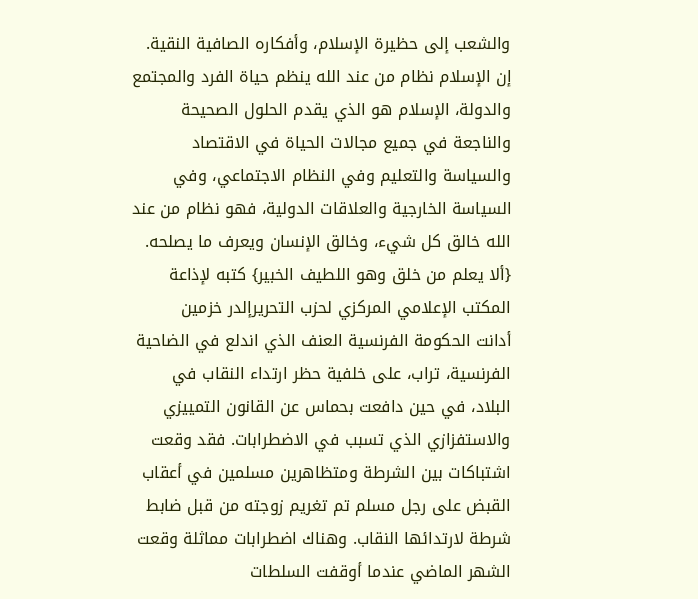والشعب إلى حظيرة الإسلام، وأفكاره الصافية النقية. إن الإسلام نظام من عند الله ينظم حياة الفرد والمجتمع والدولة، الإسلام هو الذي يقدم الحلول الصحيحة والناجعة في جميع مجالات الحياة في الاقتصاد والسياسة والتعليم وفي النظام الاجتماعي، وفي السياسة الخارجية والعلاقات الدولية، فهو نظام من عند الله خالق كل شيء، وخالق الإنسان ويعرف ما يصلحه. {ألا يعلم من خلق وهو اللطيف الخبير} كتبه لإذاعة المكتب الإعلامي المركزي لحزب التحريرإلدر خزمين
أدانت الحكومة الفرنسية العنف الذي اندلع في الضاحية الفرنسية، تراب، على خلفية حظر ارتداء النقاب في البلاد، في حين دافعت بحماس عن القانون التمييزي والاستفزازي الذي تسبب في الاضطرابات. فقد وقعت اشتباكات بين الشرطة ومتظاهرين مسلمين في أعقاب القبض على رجل مسلم تم تغريم زوجته من قبل ضابط شرطة لارتدائها النقاب. وهناك اضطرابات مماثلة وقعت الشهر الماضي عندما أوقفت السلطات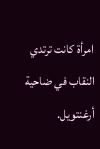امرأة كانت ترتدي النقاب في ضاحية أرغنتويل.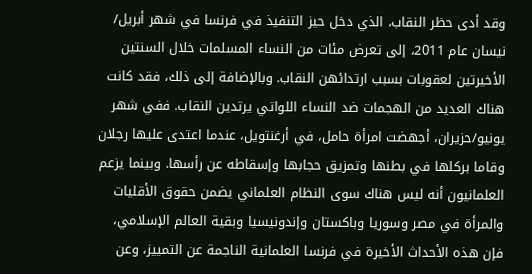وقد أدى حظر النقاب، الذي دخل حيز التنفيذ في فرنسا في شهر أبريل/ نيسان عام 2011، إلى تعرض مئات من النساء المسلمات خلال السنتين الأخيرتين لعقوبات بسبب ارتدائهن النقاب. وبالإضافة إلى ذلك، فقد كانت هناك العديد من الهجمات ضد النساء اللواتي يرتدين النقاب. ففي شهر يونيو/حزيران، أجهضت امرأة حامل، في أرغنتويل، عندما اعتدى عليها رجلان وقاما بركلها في بطنها وتمزيق حجابها وإسقاطه عن رأسها. وبينما يزعم العلمانيون أنه ليس هناك سوى النظام العلماني يضمن حقوق الأقليات والمرأة في مصر وسوريا وباكستان وإندونيسيا وبقية العالم الإسلامي، فإن هذه الأحداث الأخيرة في فرنسا العلمانية الناجمة عن التمييز، وعن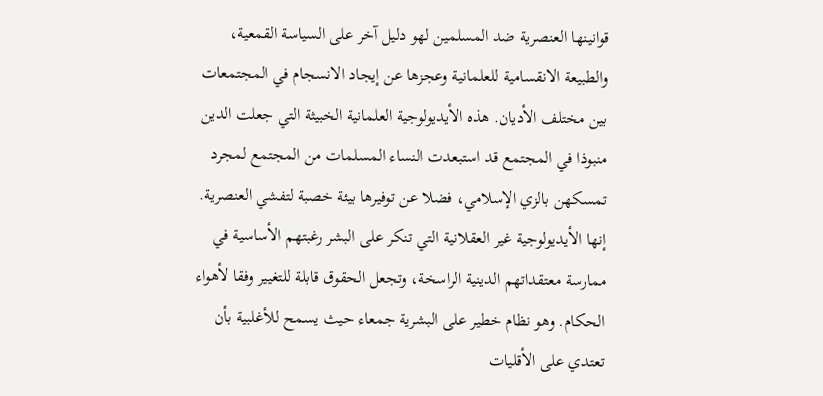قوانينها العنصرية ضد المسلمين لهو دليل آخر على السياسة القمعية، والطبيعة الانقسامية للعلمانية وعجزها عن إيجاد الانسجام في المجتمعات بين مختلف الأديان. هذه الأيديولوجية العلمانية الخبيثة التي جعلت الدين منبوذا في المجتمع قد استبعدت النساء المسلمات من المجتمع لمجرد تمسكهن بالزي الإسلامي، فضلا عن توفيرها بيئة خصبة لتفشي العنصرية. إنها الأيديولوجية غير العقلانية التي تنكر على البشر رغبتهم الأساسية في ممارسة معتقداتهم الدينية الراسخة، وتجعل الحقوق قابلة للتغيير وفقا لأهواء الحكام. وهو نظام خطير على البشرية جمعاء حيث يسمح للأغلبية بأن تعتدي على الأقليات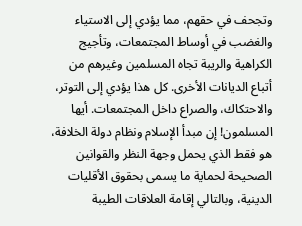وتجحف في حقهم، مما يؤدي إلى الاستياء والغضب في أوساط المجتمعات، وتأجيج الكراهية والريبة تجاه المسلمين وغيرهم من أتباع الديانات الأخرى. كل هذا يؤدي إلى التوتر، والاحتكاك، والصراع داخل المجتمعات. أيها المسلمون! إن مبدأ الإسلام ونظام دولة الخلافة، هو فقط الذي يحمل وجهة النظر والقوانين الصحيحة لحماية ما يسمى بحقوق الأقليات الدينية، وبالتالي إقامة العلاقات الطيبة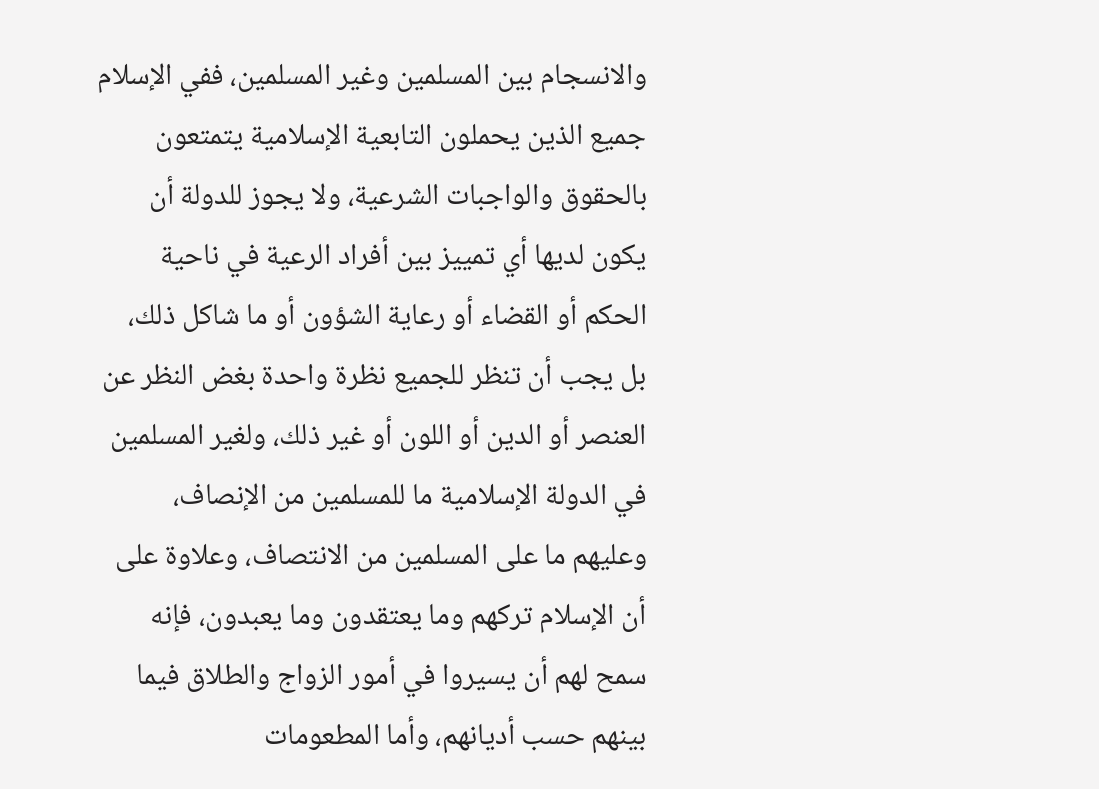والانسجام بين المسلمين وغير المسلمين، ففي الإسلام جميع الذين يحملون التابعية الإسلامية يتمتعون بالحقوق والواجبات الشرعية، ولا يجوز للدولة أن يكون لديها أي تمييز بين أفراد الرعية في ناحية الحكم أو القضاء أو رعاية الشؤون أو ما شاكل ذلك، بل يجب أن تنظر للجميع نظرة واحدة بغض النظر عن العنصر أو الدين أو اللون أو غير ذلك، ولغير المسلمين في الدولة الإسلامية ما للمسلمين من الإنصاف، وعليهم ما على المسلمين من الانتصاف، وعلاوة على أن الإسلام تركهم وما يعتقدون وما يعبدون، فإنه سمح لهم أن يسيروا في أمور الزواج والطلاق فيما بينهم حسب أديانهم، وأما المطعومات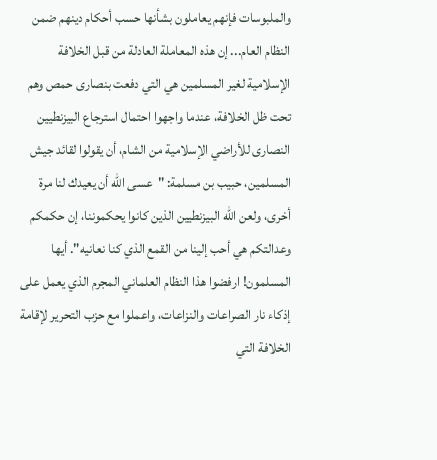والملبوسات فإنهم يعاملون بشأنها حسب أحكام دينهم ضمن النظام العام... إن هذه المعاملة العادلة من قبل الخلافة الإسلامية لغير المسلمين هي التي دفعت بنصارى حمص وهم تحت ظل الخلافة، عندما واجهوا احتمال استرجاع البيزنطيين النصارى للأراضي الإسلامية من الشام، أن يقولوا لقائد جيش المسلمين، حبيب بن مسلمة: "عسى الله أن يعيدك لنا مرة أخرى، ولعن الله البيزنطيين الذين كانوا يحكموننا، إن حكمكم وعدالتكم هي أحب إلينا من القمع الذي كنا نعانيه". أيها المسلمون! ارفضوا هذا النظام العلماني المجرم الذي يعمل على إذكاء نار الصراعات والنزاعات، واعملوا مع حزب التحرير لإقامة الخلافة التي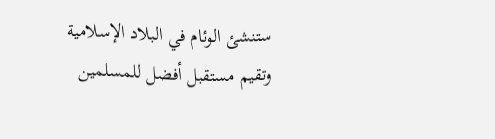ستنشئ الوئام في البلاد الإسلامية وتقيم مستقبل أفضل للمسلمين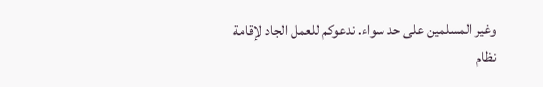وغير المسلمين على حد سواء. ندعوكم للعمل الجاد لإقامة نظام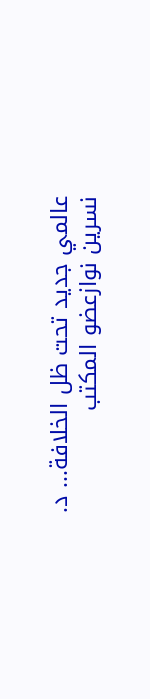عالمي جديد تحت ظل الخلافة... د. نسرين نوازعضو المكتب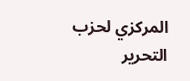المركزي لحزب التحرير